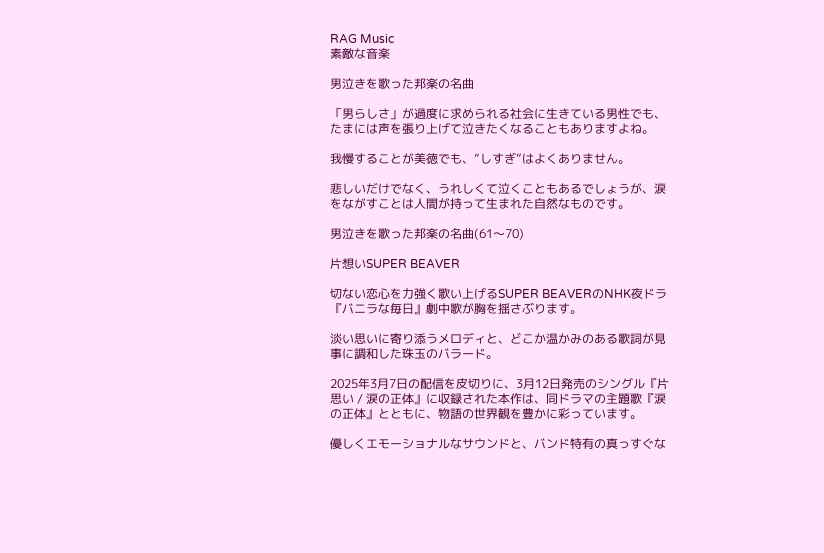RAG Music
素敵な音楽

男泣きを歌った邦楽の名曲

「男らしさ」が過度に求められる社会に生きている男性でも、たまには声を張り上げて泣きたくなることもありますよね。

我慢することが美徳でも、”しすぎ”はよくありません。

悲しいだけでなく、うれしくて泣くこともあるでしょうが、涙をながすことは人間が持って生まれた自然なものです。

男泣きを歌った邦楽の名曲(61〜70)

片想いSUPER BEAVER

切ない恋心を力強く歌い上げるSUPER BEAVERのNHK夜ドラ『バニラな毎日』劇中歌が胸を揺さぶります。

淡い思いに寄り添うメロディと、どこか温かみのある歌詞が見事に調和した珠玉のバラード。

2025年3月7日の配信を皮切りに、3月12日発売のシングル『片思い / 涙の正体』に収録された本作は、同ドラマの主題歌『涙の正体』とともに、物語の世界観を豊かに彩っています。

優しくエモーショナルなサウンドと、バンド特有の真っすぐな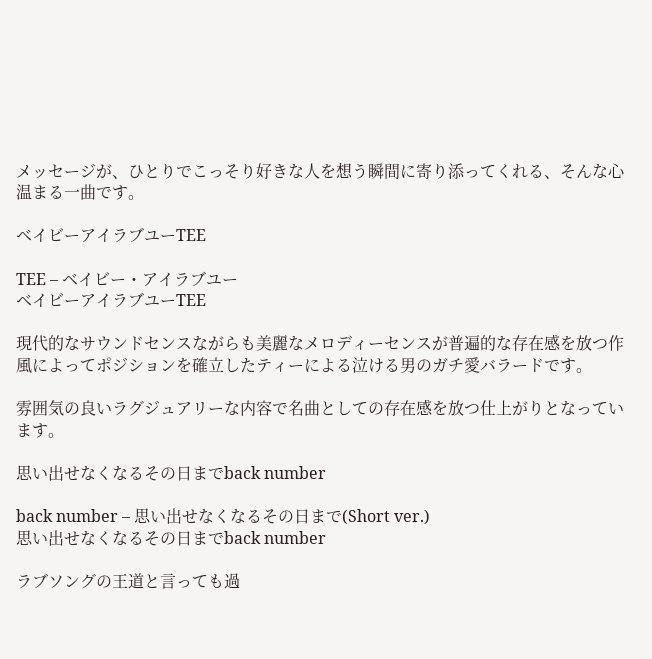メッセージが、ひとりでこっそり好きな人を想う瞬間に寄り添ってくれる、そんな心温まる一曲です。

ベイビーアイラブユーTEE

TEE – ベイビー・アイラブユー
ベイビーアイラブユーTEE

現代的なサウンドセンスながらも美麗なメロディーセンスが普遍的な存在感を放つ作風によってポジションを確立したティーによる泣ける男のガチ愛バラードです。

雰囲気の良いラグジュアリーな内容で名曲としての存在感を放つ仕上がりとなっています。

思い出せなくなるその日までback number

back number – 思い出せなくなるその日まで(Short ver.)
思い出せなくなるその日までback number

ラブソングの王道と言っても過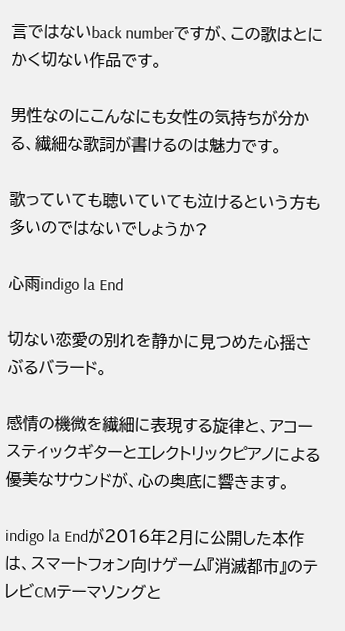言ではないback numberですが、この歌はとにかく切ない作品です。

男性なのにこんなにも女性の気持ちが分かる、繊細な歌詞が書けるのは魅力です。

歌っていても聴いていても泣けるという方も多いのではないでしょうか?

心雨indigo la End

切ない恋愛の別れを静かに見つめた心揺さぶるバラード。

感情の機微を繊細に表現する旋律と、アコースティックギターとエレクトリックピアノによる優美なサウンドが、心の奥底に響きます。

indigo la Endが2016年2月に公開した本作は、スマートフォン向けゲーム『消滅都市』のテレビCMテーマソングと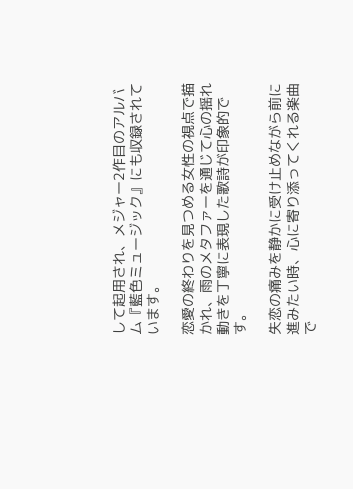して起用され、メジャー2作目のアルバム『藍色ミュージック』にも収録されています。

恋愛の終わりを見つめる女性の視点で描かれ、雨のメタファーを通じて心の揺れ動きを丁寧に表現した歌詩が印象的です。

失恋の痛みを静かに受け止めながら前に進みたい時、心に寄り添ってくれる楽曲で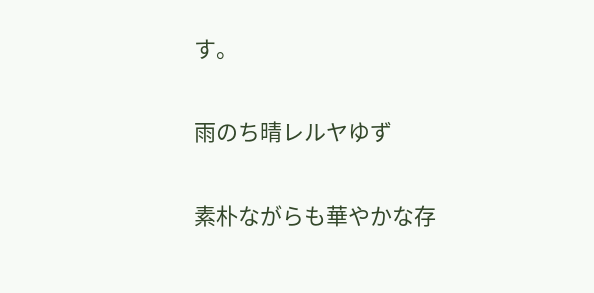す。

雨のち晴レルヤゆず

素朴ながらも華やかな存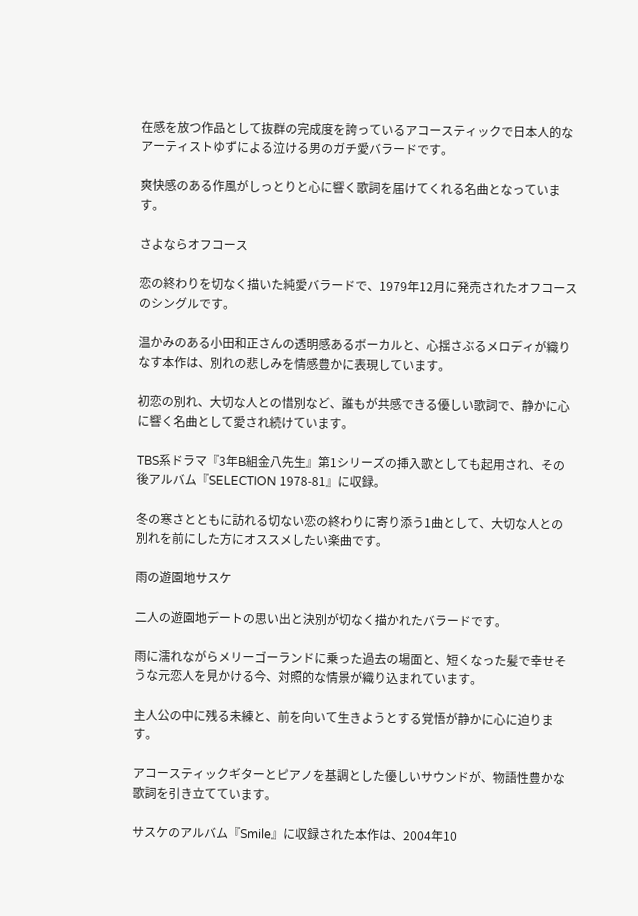在感を放つ作品として抜群の完成度を誇っているアコースティックで日本人的なアーティストゆずによる泣ける男のガチ愛バラードです。

爽快感のある作風がしっとりと心に響く歌詞を届けてくれる名曲となっています。

さよならオフコース

恋の終わりを切なく描いた純愛バラードで、1979年12月に発売されたオフコースのシングルです。

温かみのある小田和正さんの透明感あるボーカルと、心揺さぶるメロディが織りなす本作は、別れの悲しみを情感豊かに表現しています。

初恋の別れ、大切な人との惜別など、誰もが共感できる優しい歌詞で、静かに心に響く名曲として愛され続けています。

TBS系ドラマ『3年B組金八先生』第1シリーズの挿入歌としても起用され、その後アルバム『SELECTION 1978-81』に収録。

冬の寒さとともに訪れる切ない恋の終わりに寄り添う1曲として、大切な人との別れを前にした方にオススメしたい楽曲です。

雨の遊園地サスケ

二人の遊園地デートの思い出と決別が切なく描かれたバラードです。

雨に濡れながらメリーゴーランドに乗った過去の場面と、短くなった髪で幸せそうな元恋人を見かける今、対照的な情景が織り込まれています。

主人公の中に残る未練と、前を向いて生きようとする覚悟が静かに心に迫ります。

アコースティックギターとピアノを基調とした優しいサウンドが、物語性豊かな歌詞を引き立てています。

サスケのアルバム『Smile』に収録された本作は、2004年10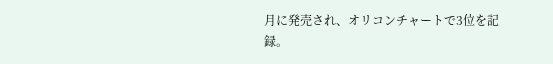月に発売され、オリコンチャートで3位を記録。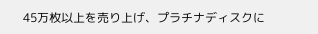45万枚以上を売り上げ、プラチナディスクに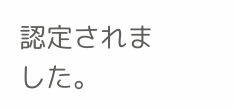認定されました。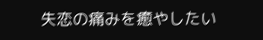失恋の痛みを癒やしたい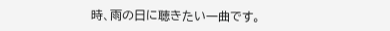時、雨の日に聴きたい一曲です。